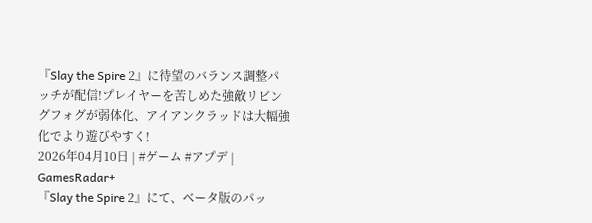『Slay the Spire 2』に待望のバランス調整パッチが配信!プレイヤーを苦しめた強敵リビングフォグが弱体化、アイアンクラッドは大幅強化でより遊びやすく!
2026年04月10日 | #ゲーム #アプデ | GamesRadar+
『Slay the Spire 2』にて、ベータ版のパッ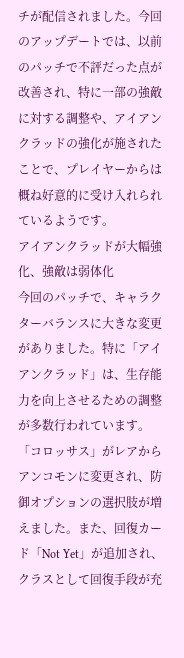チが配信されました。今回のアップデートでは、以前のパッチで不評だった点が改善され、特に一部の強敵に対する調整や、アイアンクラッドの強化が施されたことで、プレイヤーからは概ね好意的に受け入れられているようです。
アイアンクラッドが大幅強化、強敵は弱体化
今回のパッチで、キャラクターバランスに大きな変更がありました。特に「アイアンクラッド」は、生存能力を向上させるための調整が多数行われています。「コロッサス」がレアからアンコモンに変更され、防御オプションの選択肢が増えました。また、回復カード「Not Yet」が追加され、クラスとして回復手段が充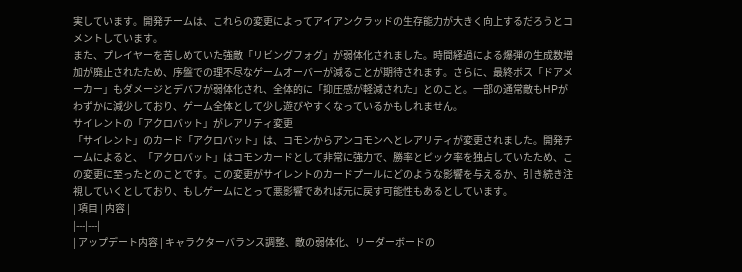実しています。開発チームは、これらの変更によってアイアンクラッドの生存能力が大きく向上するだろうとコメントしています。
また、プレイヤーを苦しめていた強敵「リビングフォグ」が弱体化されました。時間経過による爆弾の生成数増加が廃止されたため、序盤での理不尽なゲームオーバーが減ることが期待されます。さらに、最終ボス「ドアメーカー」もダメージとデバフが弱体化され、全体的に「抑圧感が軽減された」とのこと。一部の通常敵もHPがわずかに減少しており、ゲーム全体として少し遊びやすくなっているかもしれません。
サイレントの「アクロバット」がレアリティ変更
「サイレント」のカード「アクロバット」は、コモンからアンコモンへとレアリティが変更されました。開発チームによると、「アクロバット」はコモンカードとして非常に強力で、勝率とピック率を独占していたため、この変更に至ったとのことです。この変更がサイレントのカードプールにどのような影響を与えるか、引き続き注視していくとしており、もしゲームにとって悪影響であれば元に戻す可能性もあるとしています。
| 項目 | 内容 |
|---|---|
| アップデート内容 | キャラクターバランス調整、敵の弱体化、リーダーボードの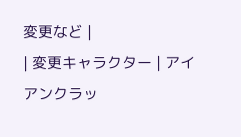変更など |
| 変更キャラクター | アイアンクラッ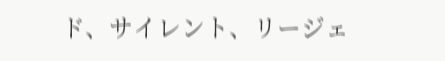ド、サイレント、リージェ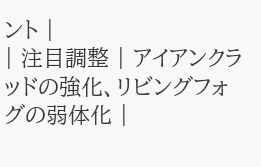ント |
| 注目調整 | アイアンクラッドの強化、リビングフォグの弱体化 |